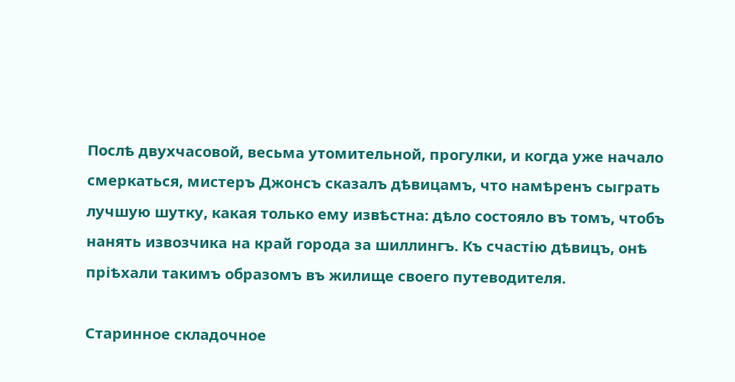Послѣ двухчасовой, весьма утомительной, прогулки, и когда уже начало смеркаться, мистеръ Джонсъ сказалъ дѣвицамъ, что намѣренъ сыграть лучшую шутку, какая только ему извѣстна: дѣло состояло въ томъ, чтобъ нанять извозчика на край города за шиллингъ. Къ счастію дѣвицъ, онѣ пріѣхали такимъ образомъ въ жилище своего путеводителя.

Старинное складочное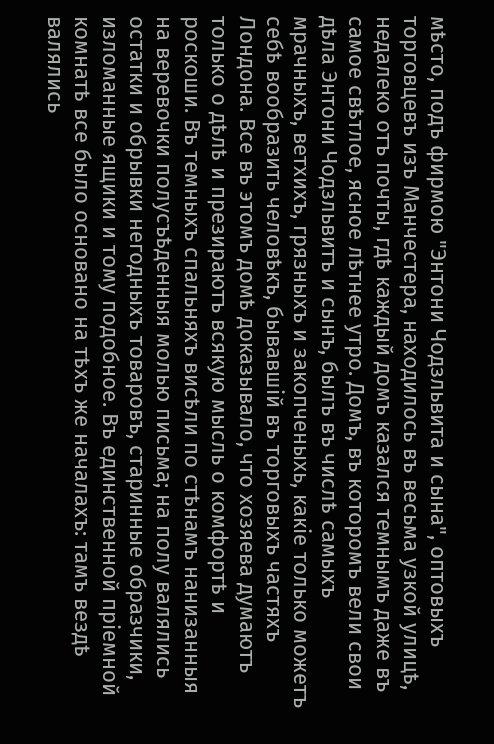мѣсто, подъ фирмою "Энтони Чодзльвита и сына", оптовыхъ торговцевъ изъ Манчестера, находилось въ весьма узкой улицѣ, недалеко отъ почты, гдѣ каждый домъ казался темнымъ даже въ самое свѣтлое, ясное лѣтнее утро. Домъ, въ которомъ вели свои дѣла Энтони Чодзльвитъ и сынъ, былъ въ числѣ самыхъ мрачныхъ, ветхихъ, грязныхъ и закопченыхь, какіе только можетъ себѣ вообразить человѣкъ, бывавшій въ торговыхъ частяхъ Лондона. Все въ этомъ домѣ доказывало, что хозяева думаютъ только о дѣлѣ и презираютъ всякую мысль о комфортѣ и роскоши. Въ темныхъ спальняхъ висѣли по стѣнамъ нанизанныя на веревочки полусъѣденныя молью письма; на полу валялись остатки и обрывки негодныхъ товаровъ, старинные образчики, изломанные ящики и тому подобное. Въ единственной пріемной комнатѣ все было основано на тѣхъ же началахъ: тамъ вездѣ валялись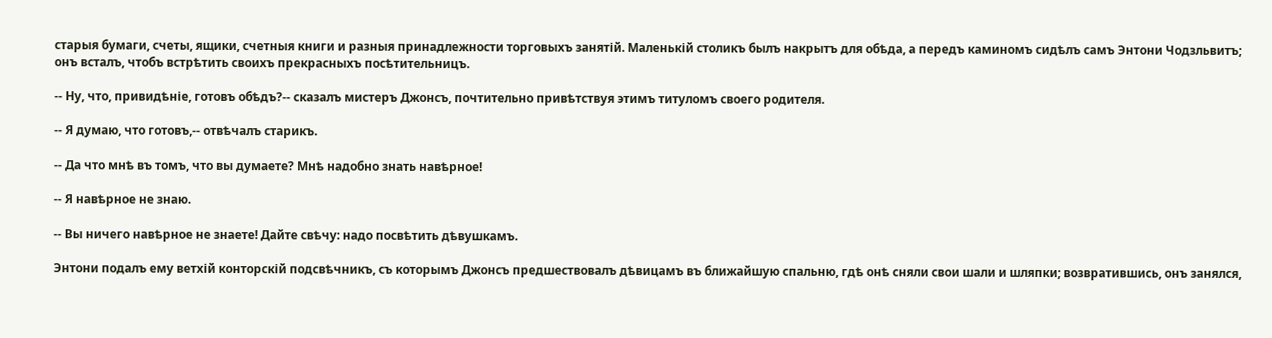старыя бумаги, счеты, ящики, счетныя книги и разныя принадлежности торговыхъ занятій. Маленькій столикъ былъ накрытъ для обѣда, а передъ каминомъ сидѣлъ самъ Энтони Чодзльвитъ; онъ всталъ, чтобъ встрѣтить своихъ прекрасныхъ посѣтительницъ.

-- Ну, что, привидѣніе, готовъ обѣдъ?-- сказалъ мистеръ Джонсъ, почтительно привѣтствуя этимъ титуломъ своего родителя.

-- Я думаю, что готовъ,-- отвѣчалъ старикъ.

-- Да что мнѣ въ томъ, что вы думаете? Мнѣ надобно знать навѣрное!

-- Я навѣрное не знаю.

-- Вы ничего навѣрное не знаете! Дайте свѣчу: надо посвѣтить дѣвушкамъ.

Энтони подалъ ему ветхій конторскій подсвѣчникъ, съ которымъ Джонсъ предшествовалъ дѣвицамъ въ ближайшую спальню, гдѣ онѣ сняли свои шали и шляпки; возвратившись, онъ занялся,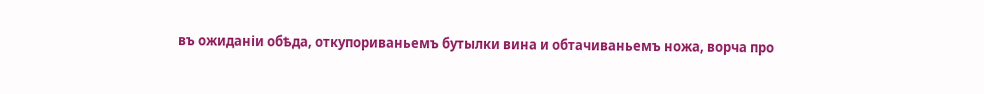въ ожиданіи обѣда, откупориваньемъ бутылки вина и обтачиваньемъ ножа, ворча про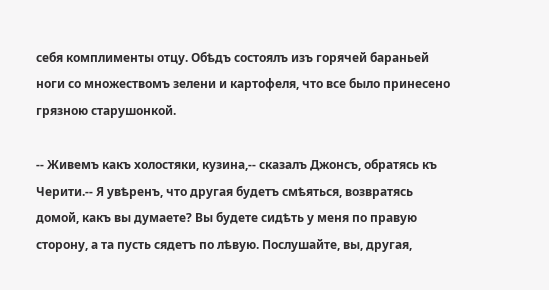себя комплименты отцу. Обѣдъ состоялъ изъ горячей бараньей ноги со множествомъ зелени и картофеля, что все было принесено грязною старушонкой.

-- Живемъ какъ холостяки, кузина,-- сказалъ Джонсъ, обратясь къ Черити.-- Я увѣренъ, что другая будетъ смѣяться, возвратясь домой, какъ вы думаете? Вы будете сидѣть у меня по правую сторону, а та пусть сядетъ по лѣвую. Послушайте, вы, другая,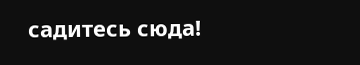садитесь сюда!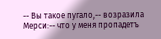-- Вы такое пугало,-- возразила Мерси:-- что у меня пропадетъ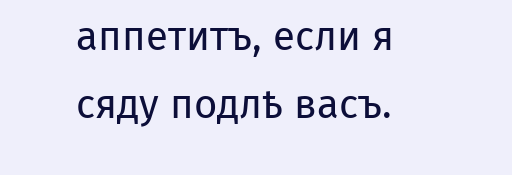аппетитъ, если я сяду подлѣ васъ.